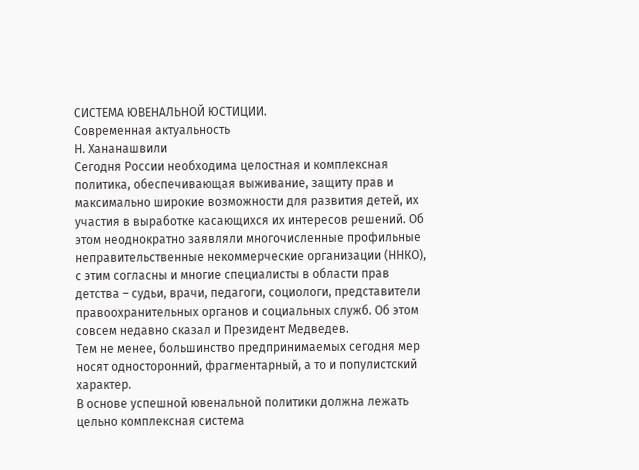СИСТЕМА ЮВЕНАЛЬНОЙ ЮСТИЦИИ.
Современная актуальность
Н. Хананашвили
Сегодня России необходима целостная и комплексная политика, обеспечивающая выживание, защиту прав и максимально широкие возможности для развития детей, их участия в выработке касающихся их интересов решений. Об этом неоднократно заявляли многочисленные профильные неправительственные некоммерческие организации (ННКО), с этим согласны и многие специалисты в области прав детства – судьи, врачи, педагоги, социологи, представители правоохранительных органов и социальных служб. Об этом совсем недавно сказал и Президент Медведев.
Тем не менее, большинство предпринимаемых сегодня мер носят односторонний, фрагментарный, а то и популистский характер.
В основе успешной ювенальной политики должна лежать цельно комплексная система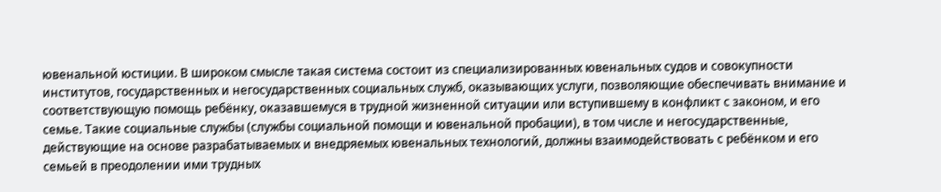ювенальной юстиции. В широком смысле такая система состоит из специализированных ювенальных судов и совокупности институтов, государственных и негосударственных социальных служб, оказывающих услуги, позволяющие обеспечивать внимание и соответствующую помощь ребёнку, оказавшемуся в трудной жизненной ситуации или вступившему в конфликт с законом, и его семье. Такие социальные службы (службы социальной помощи и ювенальной пробации), в том числе и негосударственные, действующие на основе разрабатываемых и внедряемых ювенальных технологий, должны взаимодействовать с ребёнком и его семьей в преодолении ими трудных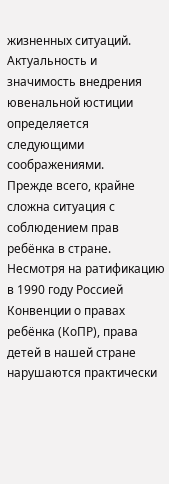жизненных ситуаций.
Актуальность и значимость внедрения ювенальной юстиции определяется следующими соображениями.
Прежде всего, крайне сложна ситуация с соблюдением прав ребёнка в стране. Несмотря на ратификацию в 1990 году Россией Конвенции о правах ребёнка (КоПР), права детей в нашей стране нарушаются практически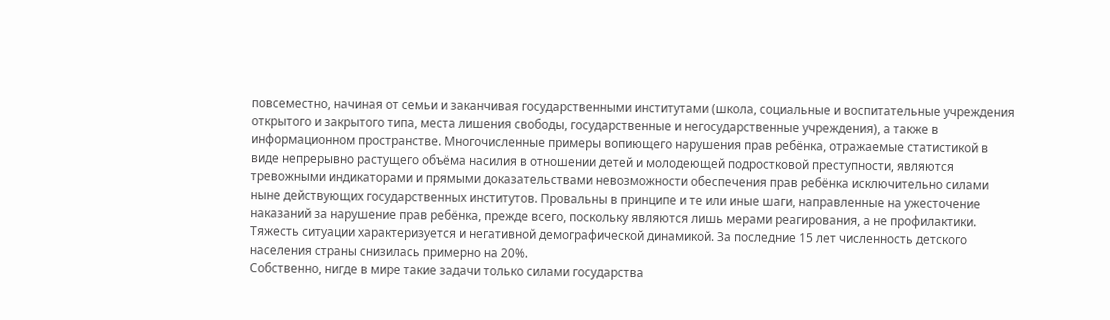повсеместно, начиная от семьи и заканчивая государственными институтами (школа, социальные и воспитательные учреждения открытого и закрытого типа, места лишения свободы, государственные и негосударственные учреждения), а также в информационном пространстве. Многочисленные примеры вопиющего нарушения прав ребёнка, отражаемые статистикой в виде непрерывно растущего объёма насилия в отношении детей и молодеющей подростковой преступности, являются тревожными индикаторами и прямыми доказательствами невозможности обеспечения прав ребёнка исключительно силами ныне действующих государственных институтов. Провальны в принципе и те или иные шаги, направленные на ужесточение наказаний за нарушение прав ребёнка, прежде всего, поскольку являются лишь мерами реагирования, а не профилактики.
Тяжесть ситуации характеризуется и негативной демографической динамикой. За последние 15 лет численность детского населения страны снизилась примерно на 20%.
Собственно, нигде в мире такие задачи только силами государства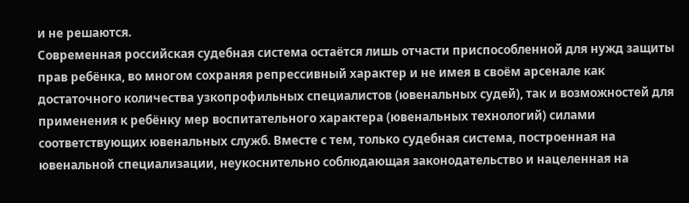и не решаются.
Современная российская судебная система остаётся лишь отчасти приспособленной для нужд защиты прав ребёнка, во многом сохраняя репрессивный характер и не имея в своём арсенале как достаточного количества узкопрофильных специалистов (ювенальных судей), так и возможностей для применения к ребёнку мер воспитательного характера (ювенальных технологий) силами соответствующих ювенальных служб. Вместе с тем, только судебная система, построенная на ювенальной специализации, неукоснительно соблюдающая законодательство и нацеленная на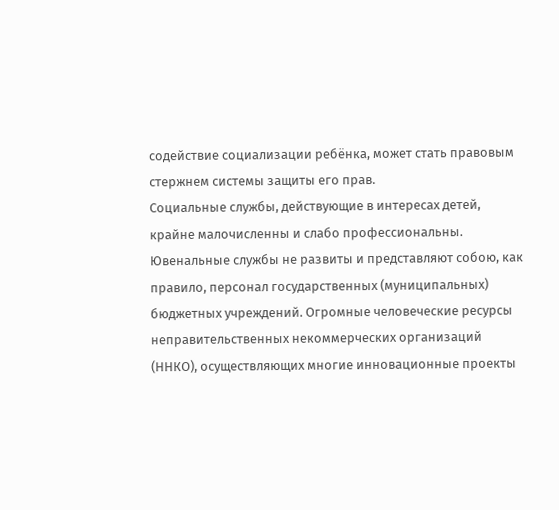содействие социализации ребёнка, может стать правовым стержнем системы защиты его прав.
Социальные службы, действующие в интересах детей, крайне малочисленны и слабо профессиональны. Ювенальные службы не развиты и представляют собою, как правило, персонал государственных (муниципальных) бюджетных учреждений. Огромные человеческие ресурсы неправительственных некоммерческих организаций (ННКО), осуществляющих многие инновационные проекты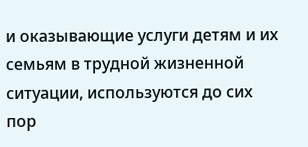и оказывающие услуги детям и их семьям в трудной жизненной ситуации, используются до сих пор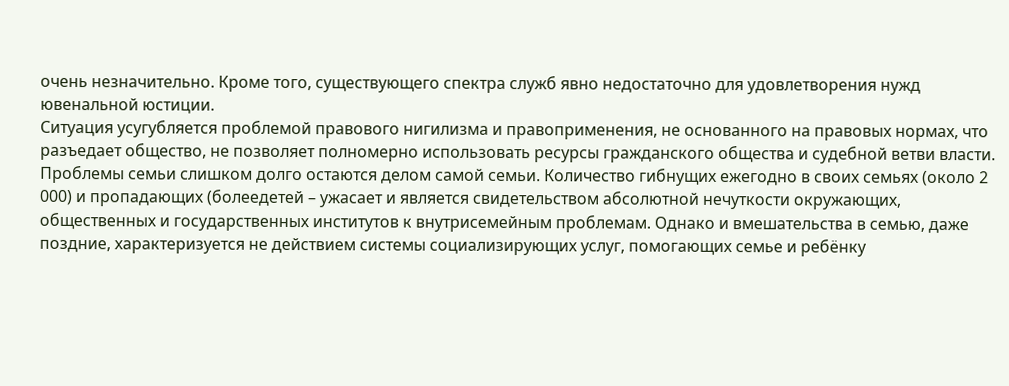очень незначительно. Кроме того, существующего спектра служб явно недостаточно для удовлетворения нужд ювенальной юстиции.
Ситуация усугубляется проблемой правового нигилизма и правоприменения, не основанного на правовых нормах, что разъедает общество, не позволяет полномерно использовать ресурсы гражданского общества и судебной ветви власти.
Проблемы семьи слишком долго остаются делом самой семьи. Количество гибнущих ежегодно в своих семьях (около 2 000) и пропадающих (болеедетей – ужасает и является свидетельством абсолютной нечуткости окружающих, общественных и государственных институтов к внутрисемейным проблемам. Однако и вмешательства в семью, даже поздние, характеризуется не действием системы социализирующих услуг, помогающих семье и ребёнку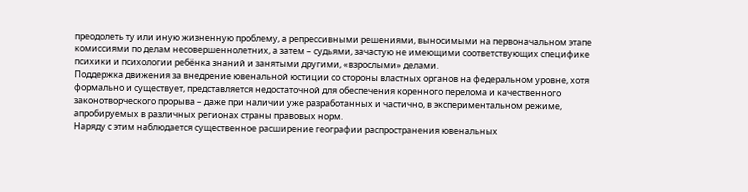преодолеть ту или иную жизненную проблему, а репрессивными решениями, выносимыми на первоначальном этапе комиссиями по делам несовершеннолетних, а затем – судьями, зачастую не имеющими соответствующих специфике психики и психологии ребёнка знаний и занятыми другими, «взрослыми» делами.
Поддержка движения за внедрение ювенальной юстиции со стороны властных органов на федеральном уровне, хотя формально и существует, представляется недостаточной для обеспечения коренного перелома и качественного законотворческого прорыва – даже при наличии уже разработанных и частично, в экспериментальном режиме, апробируемых в различных регионах страны правовых норм.
Наряду с этим наблюдается существенное расширение географии распространения ювенальных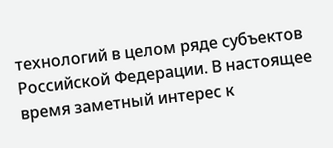технологий в целом ряде субъектов Российской Федерации. В настоящее время заметный интерес к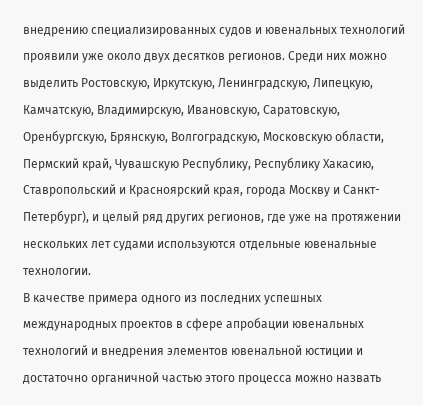внедрению специализированных судов и ювенальных технологий проявили уже около двух десятков регионов. Среди них можно выделить Ростовскую, Иркутскую, Ленинградскую, Липецкую, Камчатскую, Владимирскую, Ивановскую, Саратовскую, Оренбургскую, Брянскую, Волгоградскую, Московскую области, Пермский край, Чувашскую Республику, Республику Хакасию, Ставропольский и Красноярский края, города Москву и Санкт-Петербург), и целый ряд других регионов, где уже на протяжении нескольких лет судами используются отдельные ювенальные технологии.
В качестве примера одного из последних успешных международных проектов в сфере апробации ювенальных технологий и внедрения элементов ювенальной юстиции и достаточно органичной частью этого процесса можно назвать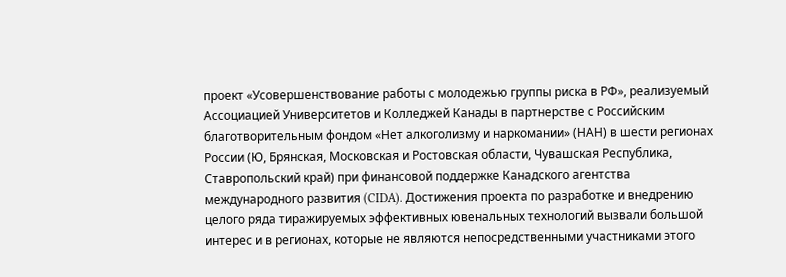проект «Усовершенствование работы с молодежью группы риска в РФ», реализуемый Ассоциацией Университетов и Колледжей Канады в партнерстве с Российским благотворительным фондом «Нет алкоголизму и наркомании» (НАН) в шести регионах России (Ю, Брянская, Московская и Ростовская области, Чувашская Республика, Ставропольский край) при финансовой поддержке Канадского агентства международного развития (CIDA). Достижения проекта по разработке и внедрению целого ряда тиражируемых эффективных ювенальных технологий вызвали большой интерес и в регионах, которые не являются непосредственными участниками этого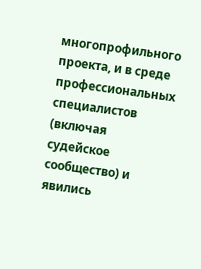многопрофильного проекта, и в среде профессиональных специалистов (включая судейское сообщество) и явились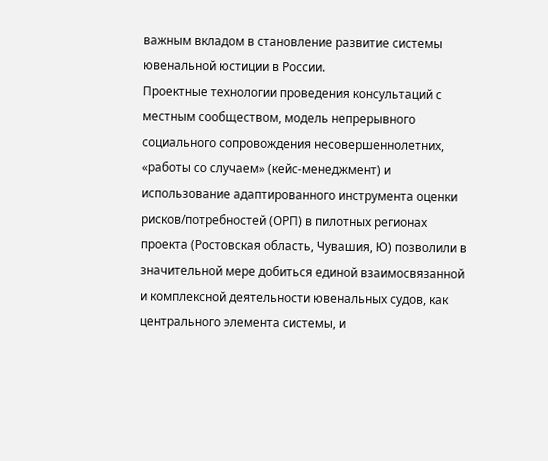важным вкладом в становление развитие системы ювенальной юстиции в России.
Проектные технологии проведения консультаций с местным сообществом, модель непрерывного социального сопровождения несовершеннолетних, «работы со случаем» (кейс-менеджмент) и использование адаптированного инструмента оценки рисков/потребностей (ОРП) в пилотных регионах проекта (Ростовская область, Чувашия, Ю) позволили в значительной мере добиться единой взаимосвязанной и комплексной деятельности ювенальных судов, как центрального элемента системы, и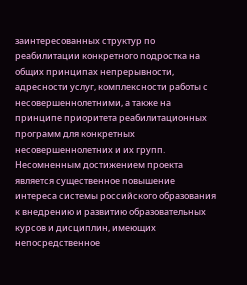заинтересованных структур по реабилитации конкретного подростка на общих принципах непрерывности, адресности услуг, комплексности работы с несовершеннолетними, а также на принципе приоритета реабилитационных программ для конкретных несовершеннолетних и их групп.
Несомненным достижением проекта является существенное повышение интереса системы российского образования к внедрению и развитию образовательных курсов и дисциплин, имеющих непосредственное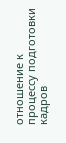отношение к процессу подготовки кадров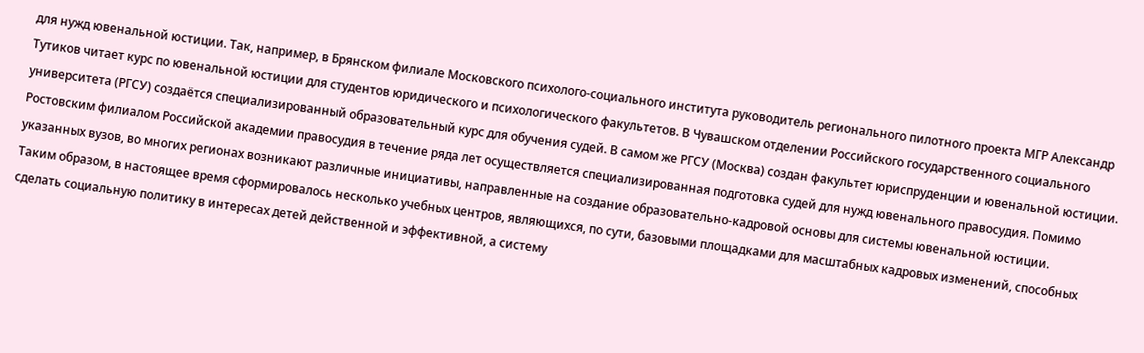для нужд ювенальной юстиции. Так, например, в Брянском филиале Московского психолого-социального института руководитель регионального пилотного проекта МГР Александр Тутиков читает курс по ювенальной юстиции для студентов юридического и психологического факультетов. В Чувашском отделении Российского государственного социального университета (РГСУ) создаётся специализированный образовательный курс для обучения судей. В самом же РГСУ (Москва) создан факультет юриспруденции и ювенальной юстиции. Ростовским филиалом Российской академии правосудия в течение ряда лет осуществляется специализированная подготовка судей для нужд ювенального правосудия. Помимо указанных вузов, во многих регионах возникают различные инициативы, направленные на создание образовательно-кадровой основы для системы ювенальной юстиции.
Таким образом, в настоящее время сформировалось несколько учебных центров, являющихся, по сути, базовыми площадками для масштабных кадровых изменений, способных сделать социальную политику в интересах детей действенной и эффективной, а систему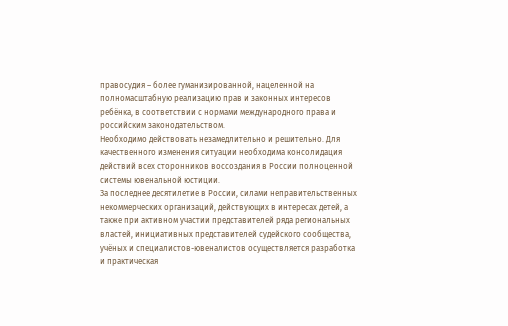правосудия – более гуманизированной, нацеленной на полномасштабную реализацию прав и законных интересов ребёнка, в соответствии с нормами международного права и российским законодательством.
Необходимо действовать незамедлительно и решительно. Для качественного изменения ситуации необходима консолидация действий всех сторонников воссоздания в России полноценной системы ювенальной юстиции.
За последнее десятилетие в России, силами неправительственных некоммерческих организаций, действующих в интересах детей, а также при активном участии представителей ряда региональных властей, инициативных представителей судейского сообщества, учёных и специалистов-ювеналистов осуществляется разработка и практическая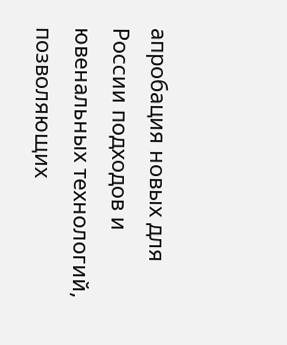апробация новых для России подходов и ювенальных технологий, позволяющих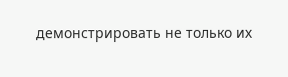демонстрировать не только их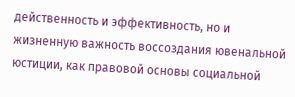действенность и эффективность, но и жизненную важность воссоздания ювенальной юстиции, как правовой основы социальной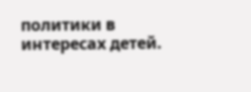политики в интересах детей.